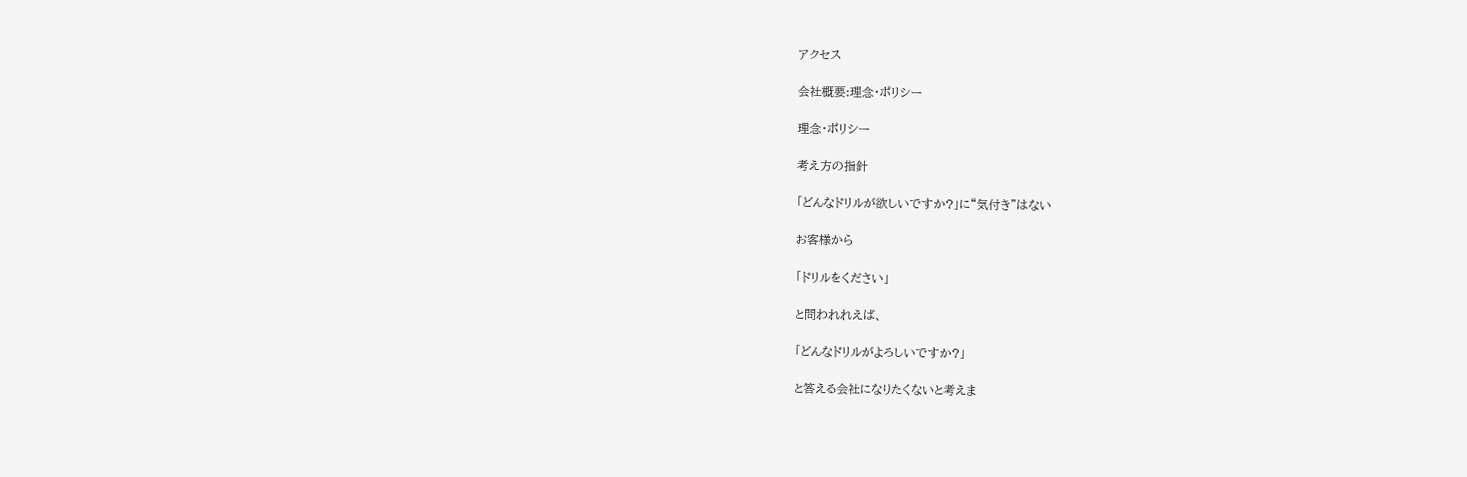アクセス

会社概要:理念・ポリシー

理念・ポリシー

考え方の指針

「どんなドリルが欲しいですか?」に“気付き”はない

お客様から

「ドリルをください」

と問われれえば、

「どんなドリルがよろしいですか?」

と答える会社になりたくないと考えま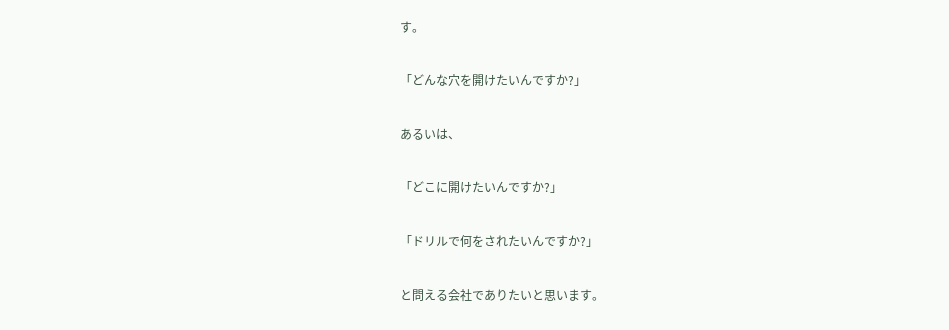す。

「どんな穴を開けたいんですか?」

あるいは、

「どこに開けたいんですか?」

「ドリルで何をされたいんですか?」

と問える会社でありたいと思います。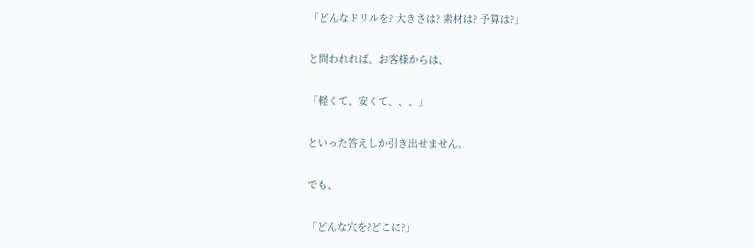「どんなドリルを? 大きさは? 素材は? 予算は?」

と問われれば、お客様からは、

「軽くて、安くて、、、」

といった答えしか引き出せません。

でも、

「どんな穴を?どこに?」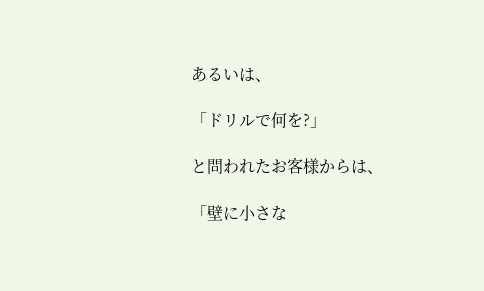あるいは、

「ドリルで何を?」

と問われたお客様からは、

「壁に小さな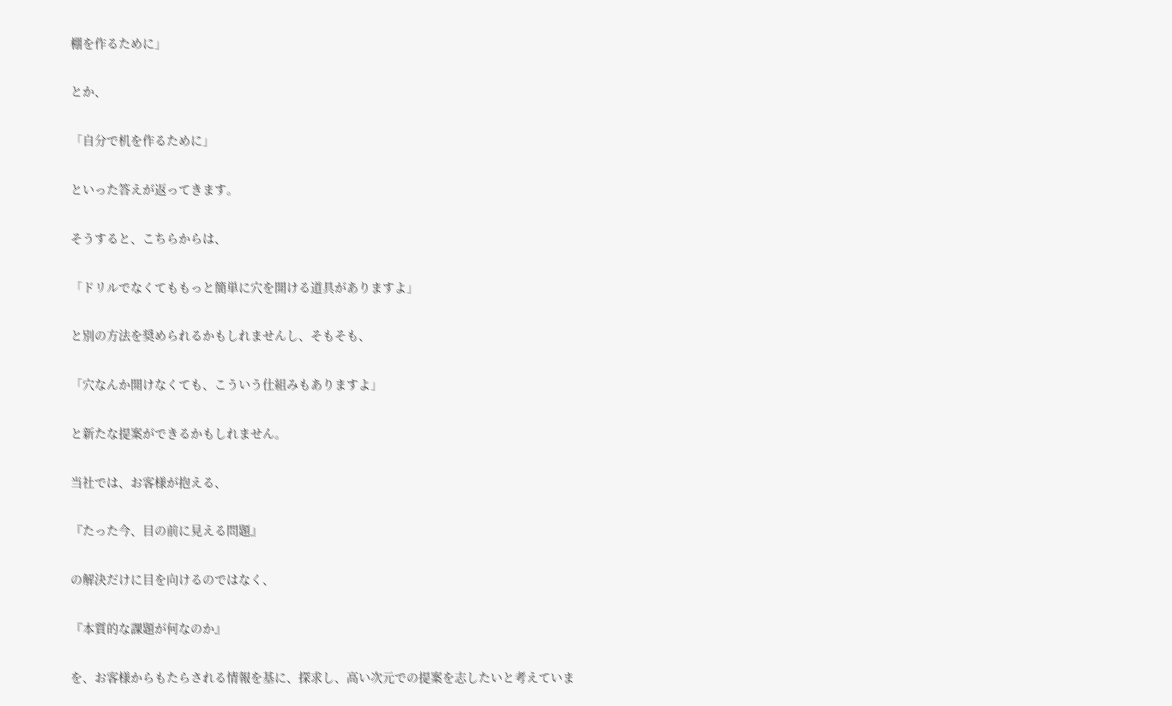棚を作るために」

とか、

「自分で机を作るために」

といった答えが返ってきます。

そうすると、こちらからは、

「ドリルでなくてももっと簡単に穴を開ける道具がありますよ」

と別の方法を奨められるかもしれませんし、そもそも、

「穴なんか開けなくても、こういう仕組みもありますよ」

と新たな提案ができるかもしれません。

当社では、お客様が抱える、

『たった今、目の前に見える問題』

の解決だけに目を向けるのではなく、

『本質的な課題が何なのか』

を、お客様からもたらされる情報を基に、探求し、高い次元での提案を志したいと考えていま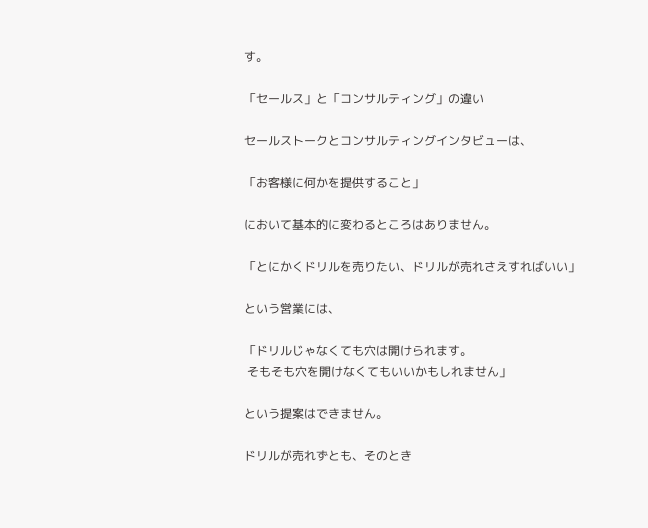す。

「セールス」と「コンサルティング」の違い

セールストークとコンサルティングインタビューは、

「お客様に何かを提供すること」

において基本的に変わるところはありません。

「とにかくドリルを売りたい、ドリルが売れさえすればいい」

という営業には、

「ドリルじゃなくても穴は開けられます。
 そもそも穴を開けなくてもいいかもしれません」

という提案はできません。

ドリルが売れずとも、そのとき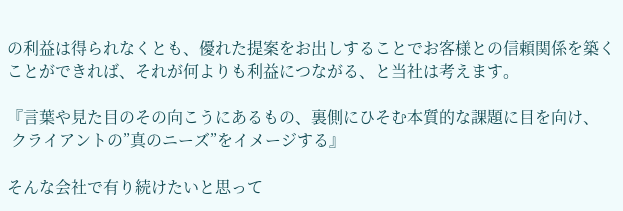の利益は得られなくとも、優れた提案をお出しすることでお客様との信頼関係を築くことができれば、それが何よりも利益につながる、と当社は考えます。

『言葉や見た目のその向こうにあるもの、裏側にひそむ本質的な課題に目を向け、
 クライアントの”真のニーズ”をイメージする』

そんな会社で有り続けたいと思って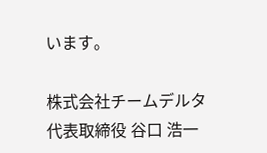います。

株式会社チームデルタ
代表取締役 谷口 浩一